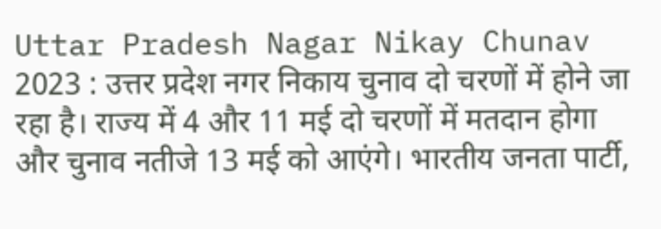Uttar Pradesh Nagar Nikay Chunav 2023 : उत्तर प्रदेश नगर निकाय चुनाव दो चरणों में होने जा रहा है। राज्य में 4 और 11 मई दो चरणों में मतदान होगा और चुनाव नतीजे 13 मई को आएंगे। भारतीय जनता पार्टी,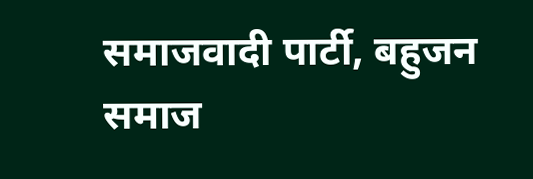समाजवादी पार्टी, बहुजन समाज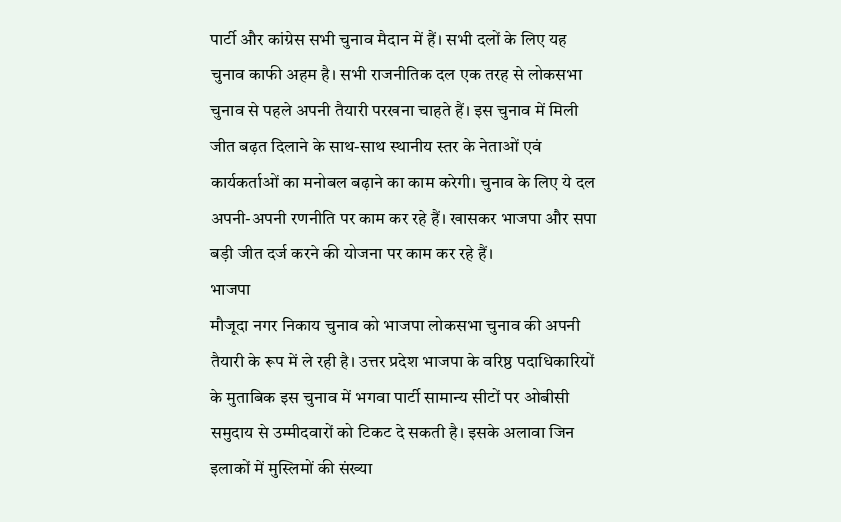पार्टी और कांग्रेस सभी चुनाव मैदान में हैं। सभी दलों के लिए यह चुनाव काफी अहम है। सभी राजनीतिक दल एक तरह से लोकसभा चुनाव से पहले अपनी तैयारी परखना चाहते हैं। इस चुनाव में मिली जीत बढ़त दिलाने के साथ-साथ स्थानीय स्तर के नेताओं एवं कार्यकर्ताओं का मनोबल बढ़ाने का काम करेगी। चुनाव के लिए ये दल अपनी-अपनी रणनीति पर काम कर रहे हैं। खासकर भाजपा और सपा बड़ी जीत दर्ज करने की योजना पर काम कर रहे हैं।
भाजपा
मौजूदा नगर निकाय चुनाव को भाजपा लोकसभा चुनाव की अपनी तैयारी के रूप में ले रही है। उत्तर प्रदेश भाजपा के वरिष्ठ पदाधिकारियों के मुताबिक इस चुनाव में भगवा पार्टी सामान्य सीटों पर ओबीसी समुदाय से उम्मीदवारों को टिकट दे सकती है। इसके अलावा जिन इलाकों में मुस्लिमों की संख्या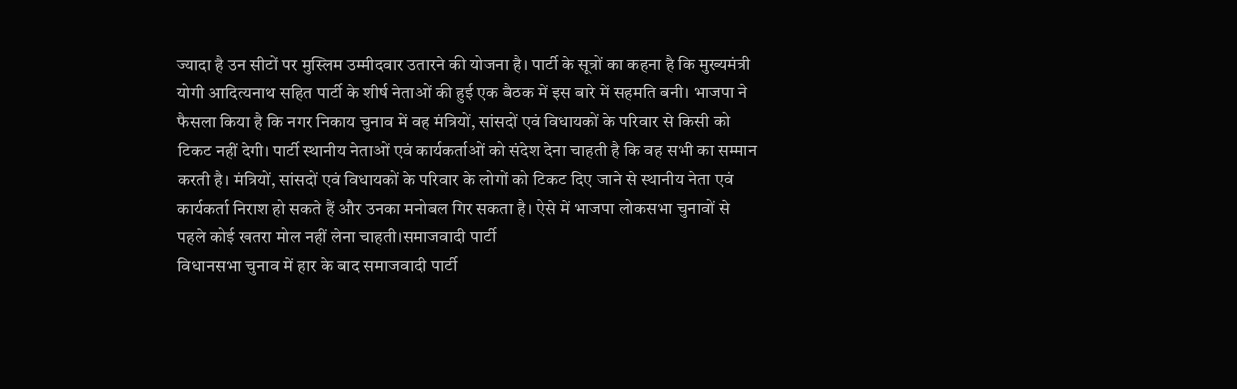ज्यादा है उन सीटों पर मुस्लिम उम्मीदवार उतारने की योजना है। पार्टी के सूत्रों का कहना है कि मुख्यमंत्री योगी आदित्यनाथ सहित पार्टी के शीर्ष नेताओं की हुई एक बैठक में इस बारे में सहमति बनी। भाजपा ने फैसला किया है कि नगर निकाय चुनाव में वह मंत्रियों, सांसदों एवं विधायकों के परिवार से किसी को टिकट नहीं देगी। पार्टी स्थानीय नेताओं एवं कार्यकर्ताओं को संदेश देना चाहती है कि वह सभी का सम्मान करती है। मंत्रियों, सांसदों एवं विधायकों के परिवार के लोगों को टिकट दिए जाने से स्थानीय नेता एवं कार्यकर्ता निराश हो सकते हैं और उनका मनोबल गिर सकता है। ऐसे में भाजपा लोकसभा चुनावों से पहले कोई खतरा मोल नहीं लेना चाहती।समाजवादी पार्टी
विधानसभा चुनाव में हार के बाद समाजवादी पार्टी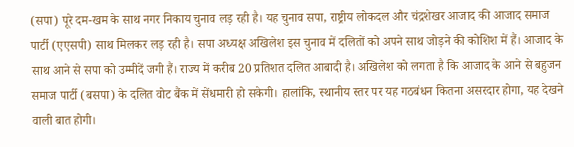(सपा) पूरे दम-खम के साथ नगर निकाय चुनाव लड़ रही है। यह चुनाव सपा, राष्ट्रीय लोकदल और चंद्रशेखर आजाद की आजाद समाज पार्टी (एएसपी) साथ मिलकर लड़ रही है। सपा अध्यक्ष अखिलेश इस चुनाव में दलितों को अपने साथ जोड़ने की कोशिश में हैं। आजाद के साथ आने से सपा को उम्मीदें जगी हैं। राज्य में करीब 20 प्रतिशत दलित आबादी है। अखिलेश को लगता है कि आजाद के आने से बहुजन समाज पार्टी (बसपा) के दलित वोट बैंक में सेंधमारी हो सकेगी। हालांकि, स्थानीय स्तर पर यह गठबंधन कितना असरदार होगा, यह देखने वाली बात होगी।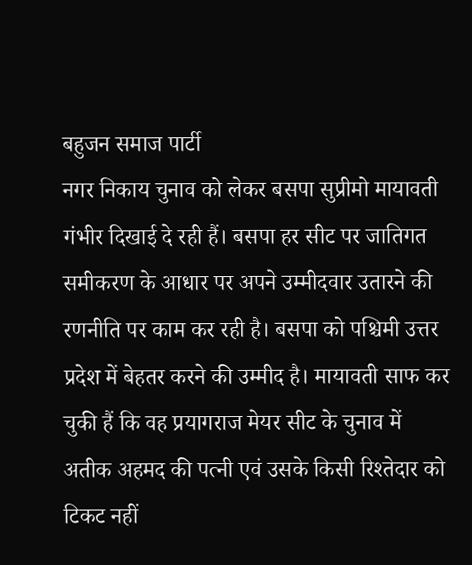बहुजन समाज पार्टी
नगर निकाय चुनाव को लेकर बसपा सुप्रीमो मायावती गंभीर दिखाई दे रही हैं। बसपा हर सीट पर जातिगत समीकरण के आधार पर अपने उम्मीदवार उतारने की रणनीति पर काम कर रही है। बसपा को पश्चिमी उत्तर प्रदेश में बेहतर करने की उम्मीद है। मायावती साफ कर चुकी हैं कि वह प्रयागराज मेयर सीट के चुनाव में अतीक अहमद की पत्नी एवं उसके किसी रिश्तेदार को टिकट नहीं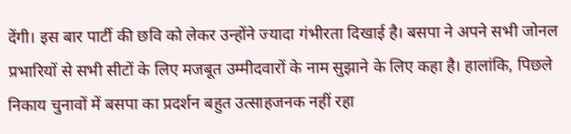देंगी। इस बार पार्टी की छवि को लेकर उन्होंने ज्यादा गंभीरता दिखाई है। बसपा ने अपने सभी जोनल प्रभारियों से सभी सीटों के लिए मजबूत उम्मीदवारों के नाम सुझाने के लिए कहा है। हालांकि, पिछले निकाय चुनावों में बसपा का प्रदर्शन बहुत उत्साहजनक नहीं रहा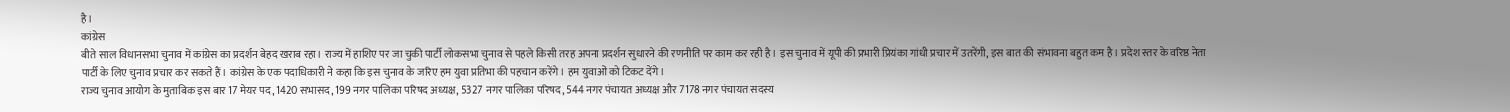है।
कांग्रेस
बीते साल विधानसभा चुनाव में कांग्रेस का प्रदर्शन बेहद खराब रहा। राज्य में हाशिए पर जा चुकी पार्टी लोकसभा चुनाव से पहले किसी तरह अपना प्रदर्शन सुधारने की रणनीति पर काम कर रही है। इस चुनाव में यूपी की प्रभारी प्रियंका गांधी प्रचार में उतरेंगी, इस बात की संभावना बहुत कम है। प्रदेश स्तर के वरिष्ठ नेता पार्टी के लिए चुनाव प्रचार कर सकते हैं। कांग्रेस के एक पदाधिकारी ने कहा कि इस चुनाव के जरिए हम युवा प्रतिभा की पहचान करेंगे। हम युवाओं को टिकट देंगे।
राज्य चुनाव आयोग के मुताबिक इस बार 17 मेयर पद, 1420 सभासद, 199 नगर पालिका परिषद अध्यक्ष, 5327 नगर पालिका परिषद, 544 नगर पंचायत अध्यक्ष और 7178 नगर पंचायत सदस्य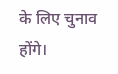के लिए चुनाव होंगे।